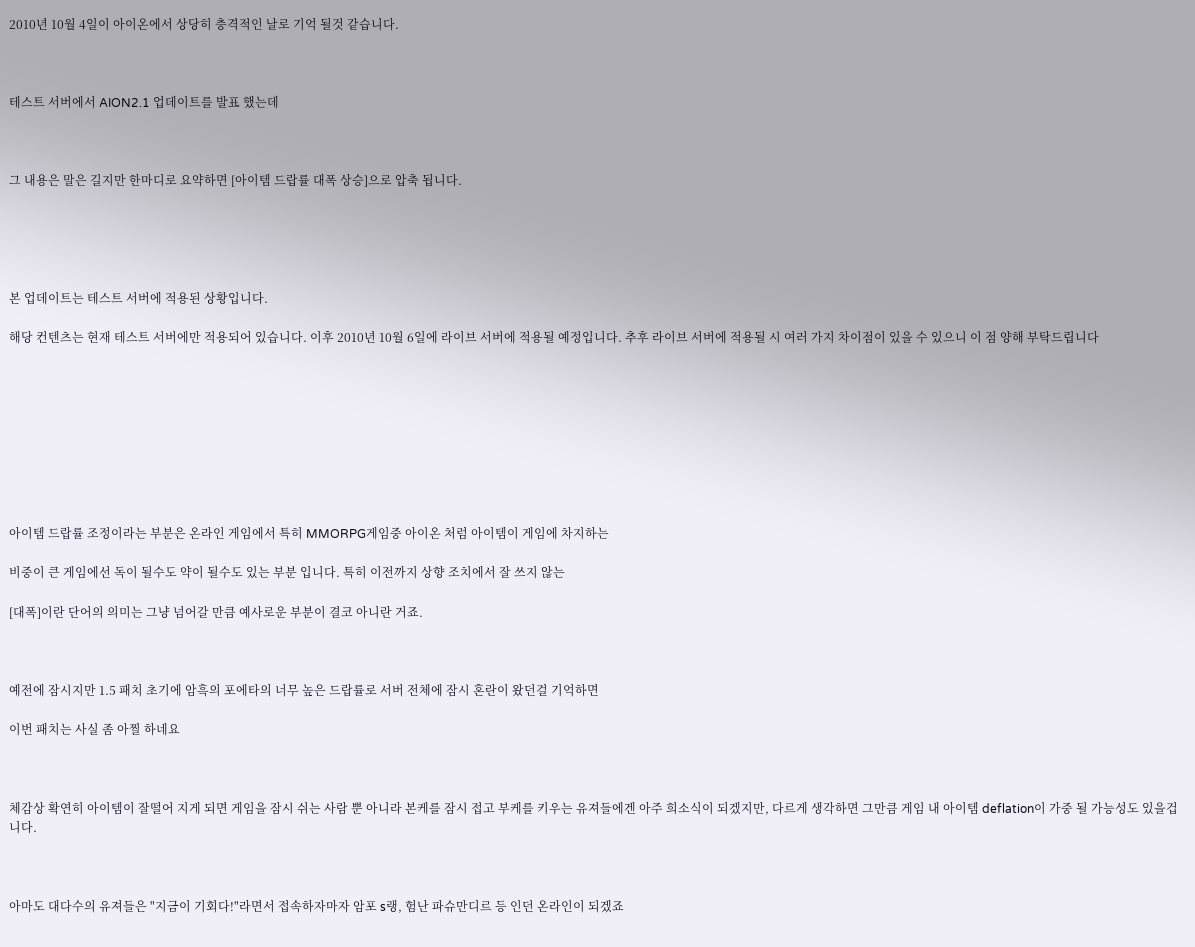2010년 10월 4일이 아이온에서 상당히 충격적인 날로 기억 될것 같습니다.



테스트 서버에서 AION2.1 업데이트를 발표 했는데



그 내용은 말은 길지만 한마디로 요약하면 [아이템 드랍률 대폭 상승]으로 압축 됩니다.





본 업데이트는 테스트 서버에 적용된 상황입니다.

해당 컨텐츠는 현재 테스트 서버에만 적용되어 있습니다. 이후 2010년 10월 6일에 라이브 서버에 적용될 예정입니다. 추후 라이브 서버에 적용될 시 여러 가지 차이점이 있을 수 있으니 이 점 양해 부탁드립니다









아이템 드랍률 조정이라는 부분은 온라인 게임에서 특히 MMORPG게임중 아이온 처럼 아이템이 게임에 차지하는

비중이 큰 게임에선 독이 될수도 약이 될수도 있는 부분 입니다. 특히 이전까지 상향 조치에서 잘 쓰지 않는

[대폭]이란 단어의 의미는 그냥 넘어갈 만큼 예사로운 부분이 결코 아니란 거죠.



예전에 잠시지만 1.5 패치 초기에 암흑의 포에타의 너무 높은 드랍률로 서버 전체에 잠시 혼란이 왔던걸 기억하면

이번 패치는 사실 좀 아찔 하네요



체감상 확연히 아이템이 잘떨어 지게 되면 게임을 잠시 쉬는 사람 뿐 아니라 본케를 잠시 접고 부케를 키우는 유져들에겐 아주 희소식이 되겠지만, 다르게 생각하면 그만큼 게임 내 아이템 deflation이 가중 될 가능성도 있을겁니다.



아마도 대다수의 유져들은 "지금이 기회다!"라면서 접속하자마자 암포 s랭, 험난 파슈만디르 등 인던 온라인이 되겠죠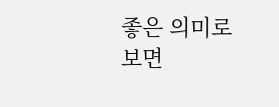좋은 의미로 보면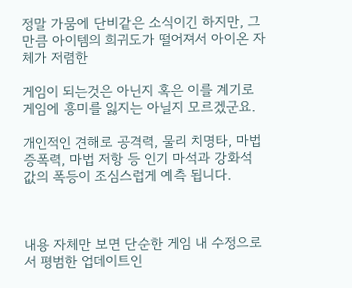정말 가뭄에 단비같은 소식이긴 하지만, 그만큼 아이템의 희귀도가 떨어져서 아이온 자체가 저렴한

게임이 되는것은 아닌지 혹은 이를 계기로 게임에 흥미를 잃지는 아닐지 모르겠군요.

개인적인 견해로 공격력, 물리 치명타, 마법 증폭력, 마법 저항 등 인기 마석과 강화석 값의 폭등이 조심스럽게 예측 됩니다.



내용 자체만 보면 단순한 게임 내 수정으로서 평범한 업데이트인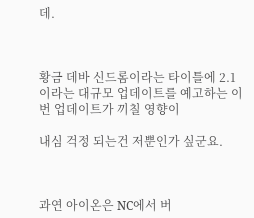데.



황금 데바 신드롬이라는 타이틀에 2.1이라는 대규모 업데이트를 예고하는 이번 업데이트가 끼칠 영향이

내심 걱정 되는건 저뿐인가 싶군요.



과연 아이온은 NC에서 버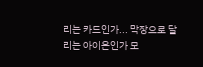리는 카드인가... 막장으로 달리는 아이온인가 모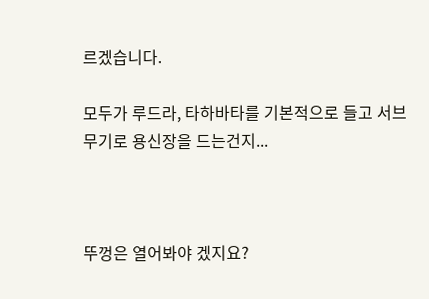르겠습니다.

모두가 루드라, 타하바타를 기본적으로 들고 서브 무기로 용신장을 드는건지...



뚜껑은 열어봐야 겠지요?